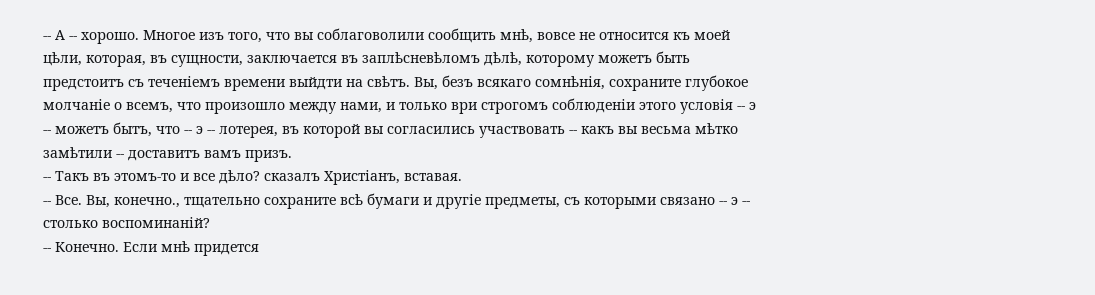-- А -- хорошо. Многое изъ того, что вы соблаговолили сообщить мнѣ, вовсе не относится къ моей цѣли, которая, въ сущности, заключается въ заплѣсневѣломъ дѣлѣ, которому можетъ быть предстоитъ съ теченіемъ времени выйдти на свѣтъ. Вы, безъ всякаго сомнѣнія, сохраните глубокое молчаніе о всемъ, что произошло между нами, и только ври строгомъ соблюденіи этого условія -- э -- можетъ бытъ, что -- э -- лотерея, въ которой вы согласились участвовать -- какъ вы весьма мѣтко замѣтили -- доставитъ вамъ призъ.
-- Такъ въ этомъ-то и все дѣло? сказалъ Христіанъ, вставая.
-- Все. Вы, конечно., тщательно сохраните всѣ бумаги и другіе предметы, съ которыми связано -- э -- столько воспоминаній?
-- Конечно. Если мнѣ придется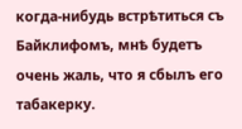когда-нибудь встрѣтиться съ Байклифомъ, мнѣ будетъ очень жаль, что я сбылъ его табакерку.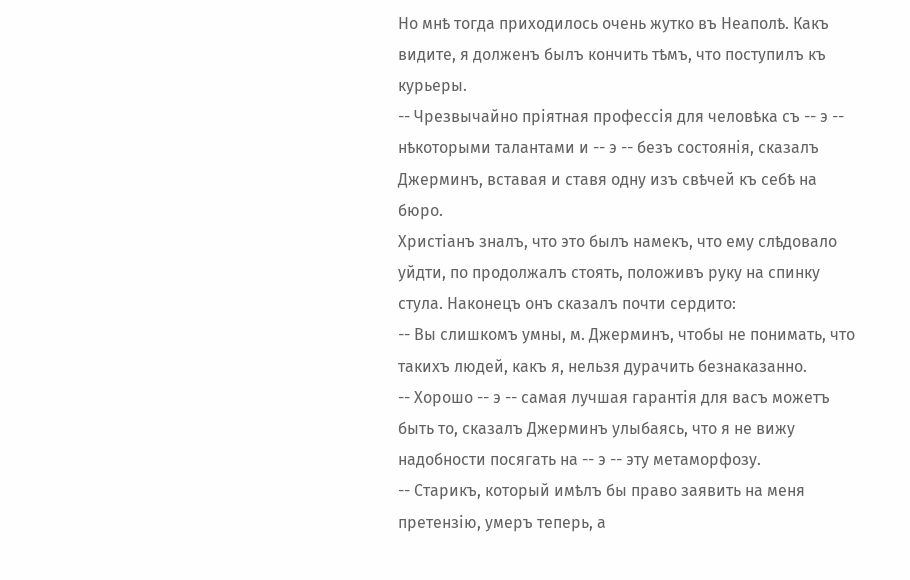Но мнѣ тогда приходилось очень жутко въ Неаполѣ. Какъ видите, я долженъ былъ кончить тѣмъ, что поступилъ къ курьеры.
-- Чрезвычайно пріятная профессія для человѣка съ -- э -- нѣкоторыми талантами и -- э -- безъ состоянія, сказалъ Джерминъ, вставая и ставя одну изъ свѣчей къ себѣ на бюро.
Христіанъ зналъ, что это былъ намекъ, что ему слѣдовало уйдти, по продолжалъ стоять, положивъ руку на спинку стула. Наконецъ онъ сказалъ почти сердито:
-- Вы слишкомъ умны, м. Джерминъ, чтобы не понимать, что такихъ людей, какъ я, нельзя дурачить безнаказанно.
-- Хорошо -- э -- самая лучшая гарантія для васъ можетъ быть то, сказалъ Джерминъ улыбаясь, что я не вижу надобности посягать на -- э -- эту метаморфозу.
-- Старикъ, который имѣлъ бы право заявить на меня претензію, умеръ теперь, а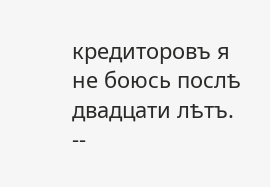кредиторовъ я не боюсь послѣ двадцати лѣтъ.
--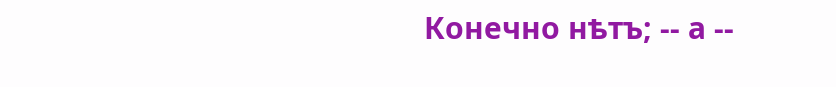Конечно нѣтъ; -- а --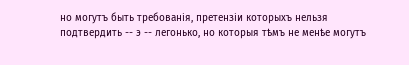но могутъ быть требованія, претензіи которыхъ нельзя подтвердить -- э -- легонько, но которыя тѣмъ не менѣе могутъ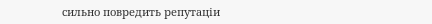сильно повредить репутаціи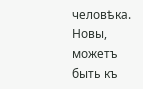человѣка. Новы, можетъ быть къ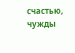счастью, чужды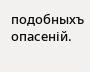подобныхъ опасеній.